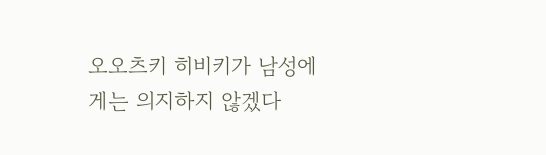오오츠키 히비키가 남성에게는 의지하지 않겠다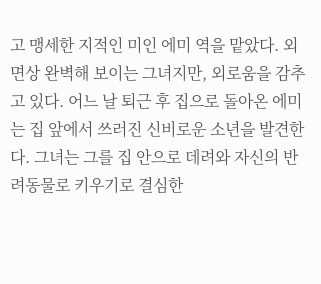고 맹세한 지적인 미인 에미 역을 맡았다. 외면상 완벽해 보이는 그녀지만, 외로움을 감추고 있다. 어느 날 퇴근 후 집으로 돌아온 에미는 집 앞에서 쓰러진 신비로운 소년을 발견한다. 그녀는 그를 집 안으로 데려와 자신의 반려동물로 키우기로 결심한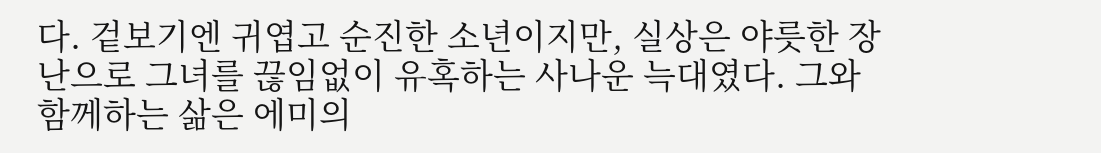다. 겉보기엔 귀엽고 순진한 소년이지만, 실상은 야릇한 장난으로 그녀를 끊임없이 유혹하는 사나운 늑대였다. 그와 함께하는 삶은 에미의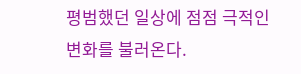평범했던 일상에 점점 극적인 변화를 불러온다.